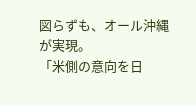図らずも、オール沖縄が実現。
「米側の意向を日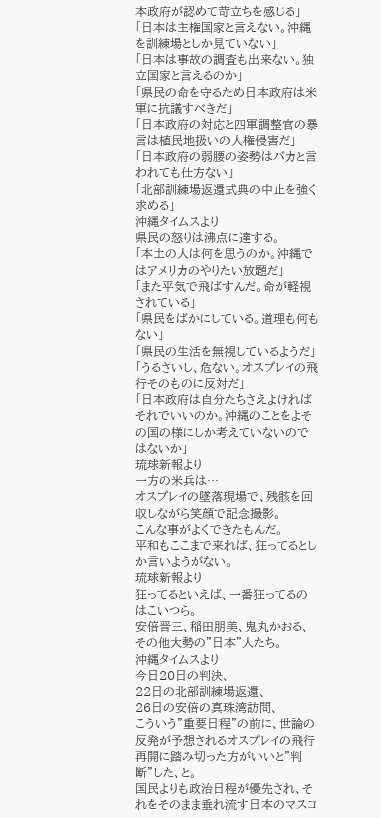本政府が認めて苛立ちを感じる」
「日本は主権国家と言えない。沖縄を訓練場としか見ていない」
「日本は事故の調査も出来ない。独立国家と言えるのか」
「県民の命を守るため日本政府は米軍に抗議すべきだ」
「日本政府の対応と四軍調整官の暴言は植民地扱いの人権侵害だ」
「日本政府の弱腰の姿勢はバカと言われても仕方ない」
「北部訓練場返還式典の中止を強く求める」
沖縄タイムスより
県民の怒りは沸点に達する。
「本土の人は何を思うのか。沖縄ではアメリカのやりたい放題だ」
「また平気で飛ばすんだ。命が軽視されている」
「県民をばかにしている。道理も何もない」
「県民の生活を無視しているようだ」
「うるさいし、危ない。オスプレイの飛行そのものに反対だ」
「日本政府は自分たちさえよければそれでいいのか。沖縄のことをよその国の様にしか考えていないのではないか」
琉球新報より
一方の米兵は…
オスプレイの墜落現場で、残骸を回収しながら笑顔で記念撮影。
こんな事がよくできたもんだ。
平和もここまで来れば、狂ってるとしか言いようがない。
琉球新報より
狂ってるといえば、一番狂ってるのはこいつら。
安倍晋三、稲田朋美、鬼丸かおる、その他大勢の”日本”人たち。
沖縄タイムスより
今日20日の判決、
22日の北部訓練場返還、
26日の安倍の真珠湾訪問、
こういう”重要日程”の前に、世論の反発が予想されるオスプレイの飛行再開に踏み切った方がいいと”判断”した、と。
国民よりも政治日程が優先され、それをそのまま垂れ流す日本のマスコ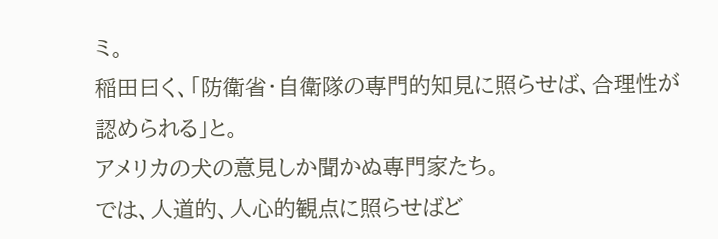ミ。
稲田曰く、「防衛省・自衛隊の専門的知見に照らせば、合理性が認められる」と。
アメリカの犬の意見しか聞かぬ専門家たち。
では、人道的、人心的観点に照らせばど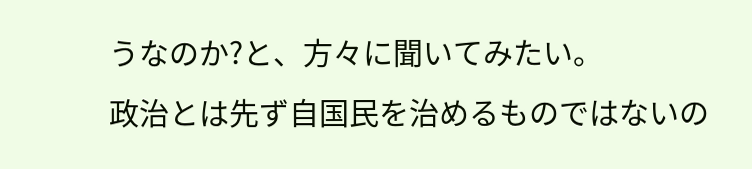うなのか?と、方々に聞いてみたい。
政治とは先ず自国民を治めるものではないの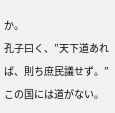か。
孔子曰く、”天下道あれば、則ち庶民議せず。”
この国には道がない。